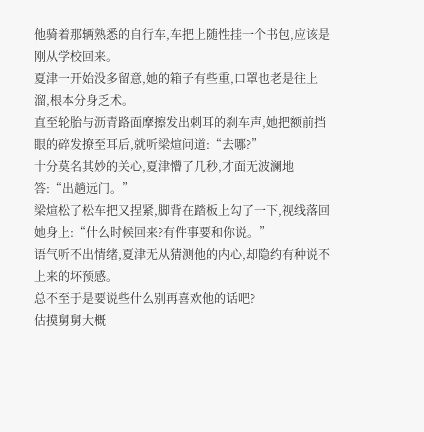他骑着那辆熟悉的自行车,车把上随性挂一个书包,应该是刚从学校回来。
夏津一开始没多留意,她的箱子有些重,口罩也老是往上溜,根本分身乏术。
直至轮胎与沥青路面摩擦发出刺耳的刹车声,她把额前挡眼的碎发撩至耳后,就听梁煊问道:“去哪?”
十分莫名其妙的关心,夏津懵了几秒,才面无波澜地答:“出趟远门。”
梁煊松了松车把又捏紧,脚背在踏板上勾了一下,视线落回她身上:“什么时候回来?有件事要和你说。”
语气听不出情绪,夏津无从猜测他的内心,却隐约有种说不上来的坏预感。
总不至于是要说些什么别再喜欢他的话吧?
估摸舅舅大概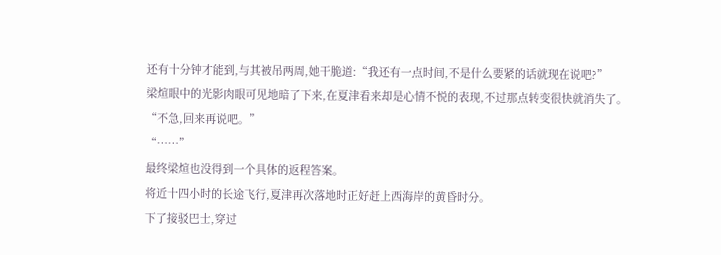还有十分钟才能到,与其被吊两周,她干脆道:“我还有一点时间,不是什么要紧的话就现在说吧?”
梁煊眼中的光影肉眼可见地暗了下来,在夏津看来却是心情不悦的表现,不过那点转变很快就消失了。
“不急,回来再说吧。”
“……”
最终梁煊也没得到一个具体的返程答案。
将近十四小时的长途飞行,夏津再次落地时正好赶上西海岸的黄昏时分。
下了接驳巴士,穿过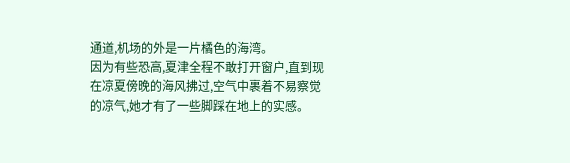通道,机场的外是一片橘色的海湾。
因为有些恐高,夏津全程不敢打开窗户,直到现在凉夏傍晚的海风拂过,空气中裹着不易察觉的凉气,她才有了一些脚踩在地上的实感。